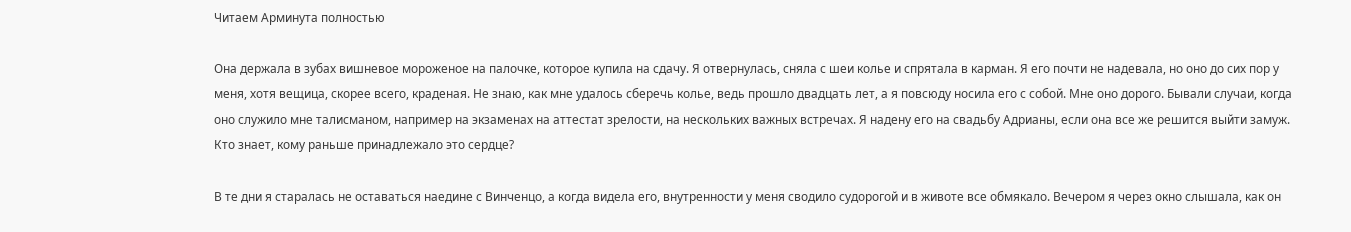Читаем Арминута полностью

Она держала в зубах вишневое мороженое на палочке, которое купила на сдачу. Я отвернулась, сняла с шеи колье и спрятала в карман. Я его почти не надевала, но оно до сих пор у меня, хотя вещица, скорее всего, краденая. Не знаю, как мне удалось сберечь колье, ведь прошло двадцать лет, а я повсюду носила его с собой. Мне оно дорого. Бывали случаи, когда оно служило мне талисманом, например на экзаменах на аттестат зрелости, на нескольких важных встречах. Я надену его на свадьбу Адрианы, если она все же решится выйти замуж. Кто знает, кому раньше принадлежало это сердце?

В те дни я старалась не оставаться наедине с Винченцо, а когда видела его, внутренности у меня сводило судорогой и в животе все обмякало. Вечером я через окно слышала, как он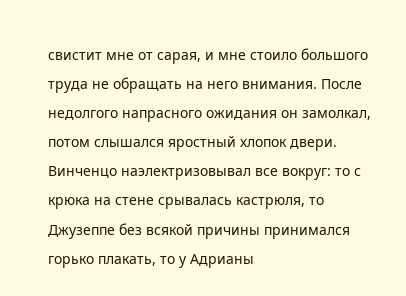свистит мне от сарая, и мне стоило большого труда не обращать на него внимания. После недолгого напрасного ожидания он замолкал, потом слышался яростный хлопок двери. Винченцо наэлектризовывал все вокруг: то с крюка на стене срывалась кастрюля, то Джузеппе без всякой причины принимался горько плакать, то у Адрианы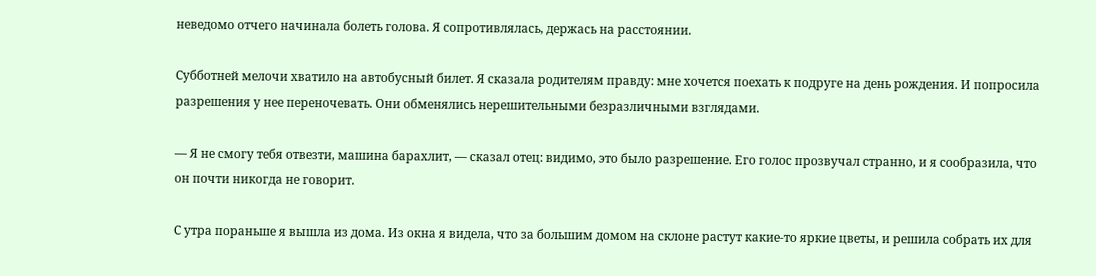неведомо отчего начинала болеть голова. Я сопротивлялась, держась на расстоянии.

Субботней мелочи хватило на автобусный билет. Я сказала родителям правду: мне хочется поехать к подруге на день рождения. И попросила разрешения у нее переночевать. Они обменялись нерешительными безразличными взглядами.

— Я не смогу тебя отвезти, машина барахлит, — сказал отец: видимо, это было разрешение. Его голос прозвучал странно, и я сообразила, что он почти никогда не говорит.

С утра пораньше я вышла из дома. Из окна я видела, что за большим домом на склоне растут какие-то яркие цветы, и решила собрать их для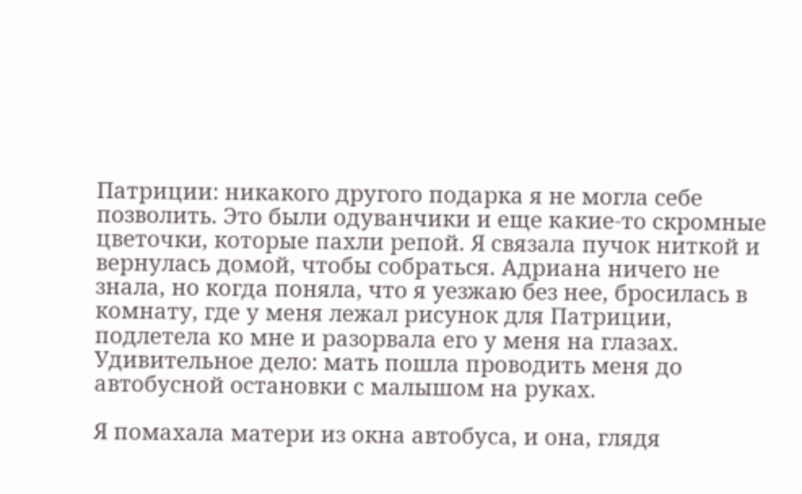Патриции: никакого другого подарка я не могла себе позволить. Это были одуванчики и еще какие-то скромные цветочки, которые пахли репой. Я связала пучок ниткой и вернулась домой, чтобы собраться. Адриана ничего не знала, но когда поняла, что я уезжаю без нее, бросилась в комнату, где у меня лежал рисунок для Патриции, подлетела ко мне и разорвала его у меня на глазах. Удивительное дело: мать пошла проводить меня до автобусной остановки с малышом на руках.

Я помахала матери из окна автобуса, и она, глядя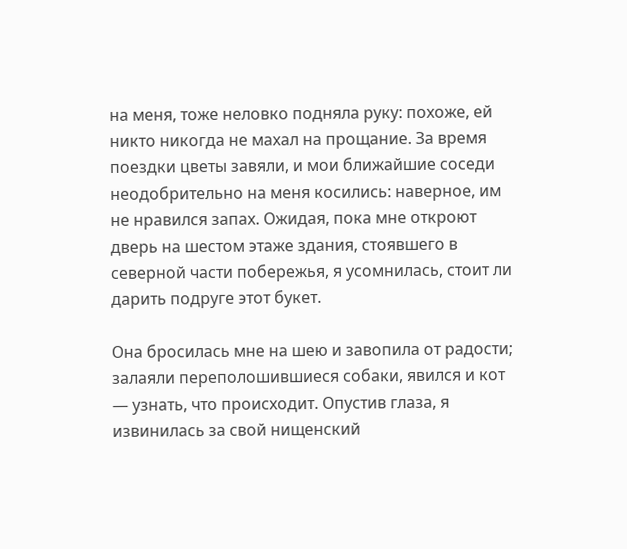на меня, тоже неловко подняла руку: похоже, ей никто никогда не махал на прощание. За время поездки цветы завяли, и мои ближайшие соседи неодобрительно на меня косились: наверное, им не нравился запах. Ожидая, пока мне откроют дверь на шестом этаже здания, стоявшего в северной части побережья, я усомнилась, стоит ли дарить подруге этот букет.

Она бросилась мне на шею и завопила от радости; залаяли переполошившиеся собаки, явился и кот — узнать, что происходит. Опустив глаза, я извинилась за свой нищенский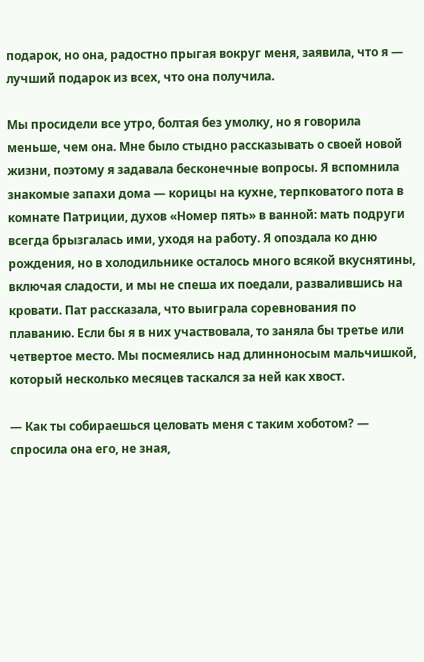подарок, но она, радостно прыгая вокруг меня, заявила, что я — лучший подарок из всех, что она получила.

Мы просидели все утро, болтая без умолку, но я говорила меньше, чем она. Мне было стыдно рассказывать о своей новой жизни, поэтому я задавала бесконечные вопросы. Я вспомнила знакомые запахи дома — корицы на кухне, терпковатого пота в комнате Патриции, духов «Номер пять» в ванной: мать подруги всегда брызгалась ими, уходя на работу. Я опоздала ко дню рождения, но в холодильнике осталось много всякой вкуснятины, включая сладости, и мы не спеша их поедали, развалившись на кровати. Пат рассказала, что выиграла соревнования по плаванию. Если бы я в них участвовала, то заняла бы третье или четвертое место. Мы посмеялись над длинноносым мальчишкой, который несколько месяцев таскался за ней как хвост.

— Как ты собираешься целовать меня с таким хоботом? — спросила она его, не зная,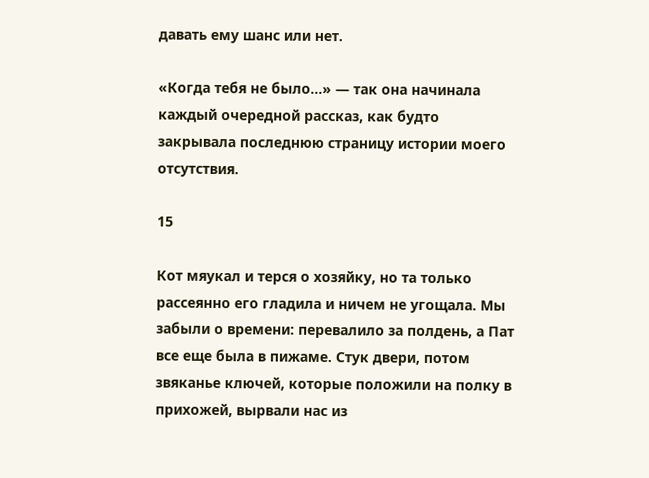давать ему шанс или нет.

«Когда тебя не было…» — так она начинала каждый очередной рассказ, как будто закрывала последнюю страницу истории моего отсутствия.

15

Кот мяукал и терся о хозяйку, но та только рассеянно его гладила и ничем не угощала. Мы забыли о времени: перевалило за полдень, а Пат все еще была в пижаме. Стук двери, потом звяканье ключей, которые положили на полку в прихожей, вырвали нас из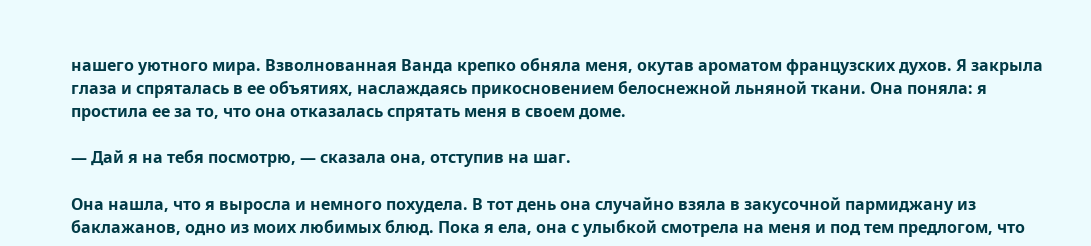нашего уютного мира. Взволнованная Ванда крепко обняла меня, окутав ароматом французских духов. Я закрыла глаза и спряталась в ее объятиях, наслаждаясь прикосновением белоснежной льняной ткани. Она поняла: я простила ее за то, что она отказалась спрятать меня в своем доме.

— Дай я на тебя посмотрю, — сказала она, отступив на шаг.

Она нашла, что я выросла и немного похудела. В тот день она случайно взяла в закусочной пармиджану из баклажанов, одно из моих любимых блюд. Пока я ела, она с улыбкой смотрела на меня и под тем предлогом, что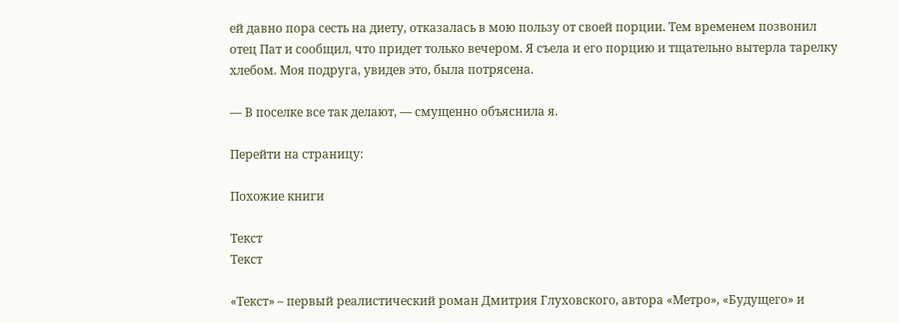ей давно пора сесть на диету, отказалась в мою пользу от своей порции. Тем временем позвонил отец Пат и сообщил, что придет только вечером. Я съела и его порцию и тщательно вытерла тарелку хлебом. Моя подруга, увидев это, была потрясена.

— В поселке все так делают, — смущенно объяснила я.

Перейти на страницу:

Похожие книги

Текст
Текст

«Текст» – первый реалистический роман Дмитрия Глуховского, автора «Метро», «Будущего» и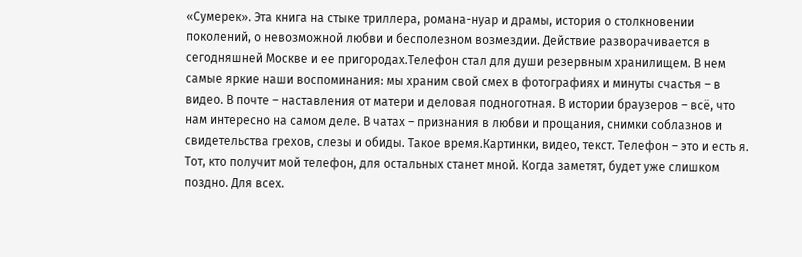«Сумерек». Эта книга на стыке триллера, романа-нуар и драмы, история о столкновении поколений, о невозможной любви и бесполезном возмездии. Действие разворачивается в сегодняшней Москве и ее пригородах.Телефон стал для души резервным хранилищем. В нем самые яркие наши воспоминания: мы храним свой смех в фотографиях и минуты счастья – в видео. В почте – наставления от матери и деловая подноготная. В истории браузеров – всё, что нам интересно на самом деле. В чатах – признания в любви и прощания, снимки соблазнов и свидетельства грехов, слезы и обиды. Такое время.Картинки, видео, текст. Телефон – это и есть я. Тот, кто получит мой телефон, для остальных станет мной. Когда заметят, будет уже слишком поздно. Для всех.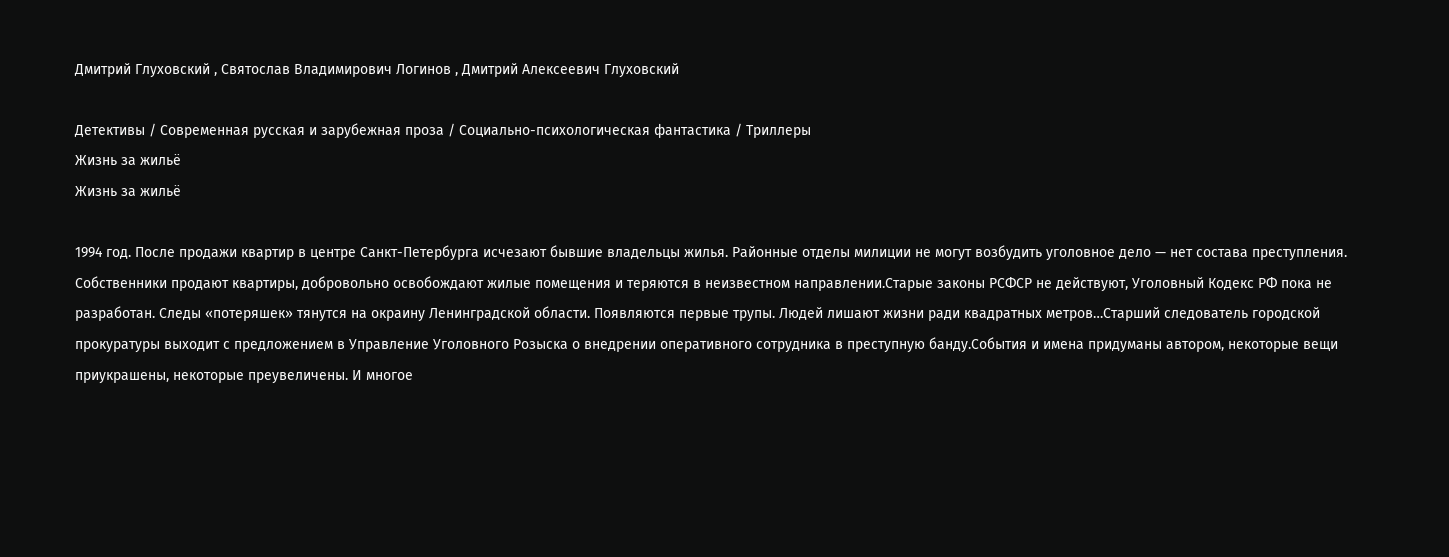Дмитрий Глуховский , Святослав Владимирович Логинов , Дмитрий Алексеевич Глуховский

Детективы / Современная русская и зарубежная проза / Социально-психологическая фантастика / Триллеры
Жизнь за жильё
Жизнь за жильё

1994 год. После продажи квартир в центре Санкт-Петербурга исчезают бывшие владельцы жилья. Районные отделы милиции не могут возбудить уголовное дело — нет состава преступления. Собственники продают квартиры, добровольно освобождают жилые помещения и теряются в неизвестном направлении.Старые законы РСФСР не действуют, Уголовный Кодекс РФ пока не разработан. Следы «потеряшек» тянутся на окраину Ленинградской области. Появляются первые трупы. Людей лишают жизни ради квадратных метров…Старший следователь городской прокуратуры выходит с предложением в Управление Уголовного Розыска о внедрении оперативного сотрудника в преступную банду.События и имена придуманы автором, некоторые вещи приукрашены, некоторые преувеличены. И многое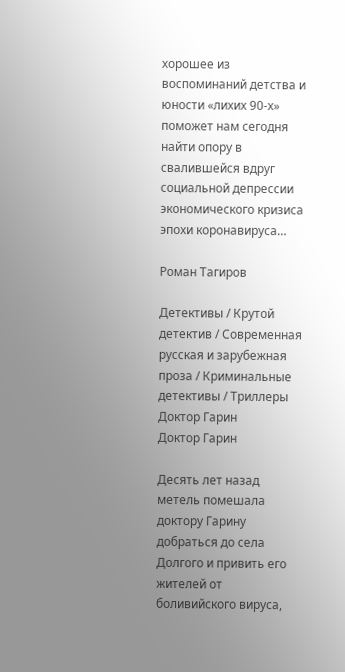хорошее из воспоминаний детства и юности «лихих 90-х» поможет нам сегодня найти опору в свалившейся вдруг социальной депрессии экономического кризиса эпохи коронавируса…

Роман Тагиров

Детективы / Крутой детектив / Современная русская и зарубежная проза / Криминальные детективы / Триллеры
Доктор Гарин
Доктор Гарин

Десять лет назад метель помешала доктору Гарину добраться до села Долгого и привить его жителей от боливийского вируса,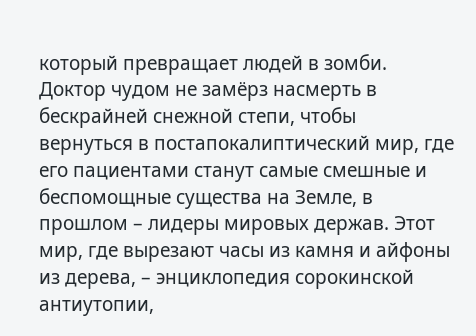который превращает людей в зомби. Доктор чудом не замёрз насмерть в бескрайней снежной степи, чтобы вернуться в постапокалиптический мир, где его пациентами станут самые смешные и беспомощные существа на Земле, в прошлом – лидеры мировых держав. Этот мир, где вырезают часы из камня и айфоны из дерева, – энциклопедия сорокинской антиутопии,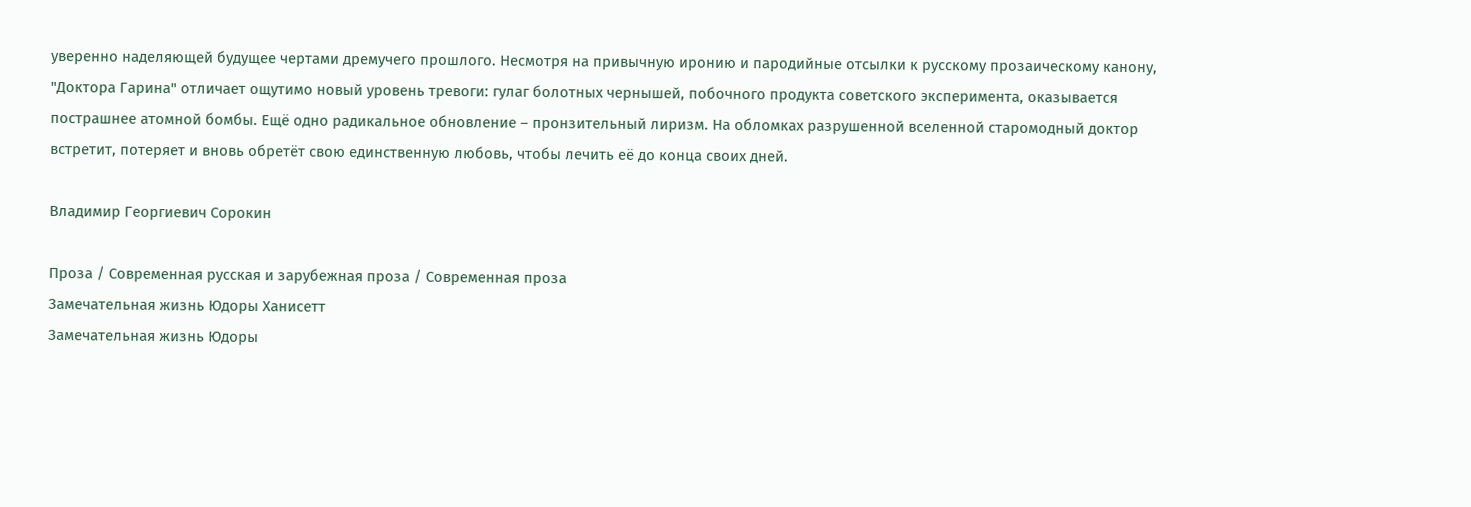уверенно наделяющей будущее чертами дремучего прошлого. Несмотря на привычную иронию и пародийные отсылки к русскому прозаическому канону, "Доктора Гарина" отличает ощутимо новый уровень тревоги: гулаг болотных чернышей, побочного продукта советского эксперимента, оказывается пострашнее атомной бомбы. Ещё одно радикальное обновление – пронзительный лиризм. На обломках разрушенной вселенной старомодный доктор встретит, потеряет и вновь обретёт свою единственную любовь, чтобы лечить её до конца своих дней.

Владимир Георгиевич Сорокин

Проза / Современная русская и зарубежная проза / Современная проза
Замечательная жизнь Юдоры Ханисетт
Замечательная жизнь Юдоры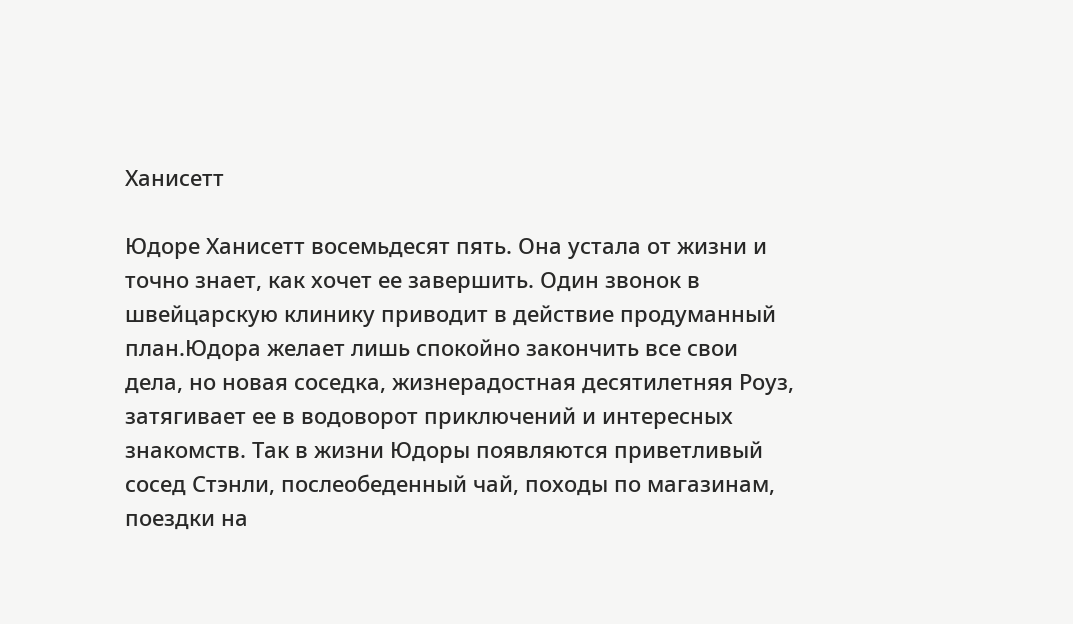Ханисетт

Юдоре Ханисетт восемьдесят пять. Она устала от жизни и точно знает, как хочет ее завершить. Один звонок в швейцарскую клинику приводит в действие продуманный план.Юдора желает лишь спокойно закончить все свои дела, но новая соседка, жизнерадостная десятилетняя Роуз, затягивает ее в водоворот приключений и интересных знакомств. Так в жизни Юдоры появляются приветливый сосед Стэнли, послеобеденный чай, походы по магазинам, поездки на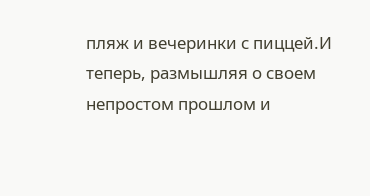пляж и вечеринки с пиццей.И теперь, размышляя о своем непростом прошлом и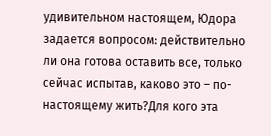удивительном настоящем, Юдора задается вопросом: действительно ли она готова оставить все, только сейчас испытав, каково это – по-настоящему жить?Для кого эта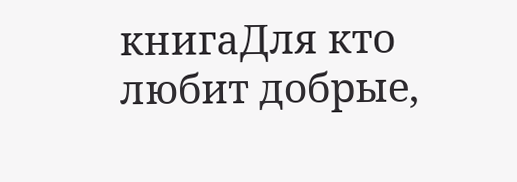книгаДля кто любит добрые,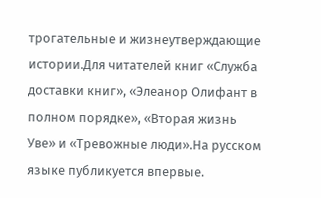трогательные и жизнеутверждающие истории.Для читателей книг «Служба доставки книг», «Элеанор Олифант в полном порядке», «Вторая жизнь Уве» и «Тревожные люди».На русском языке публикуется впервые.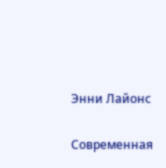Энни Лайонс

Современная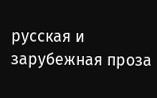русская и зарубежная проза